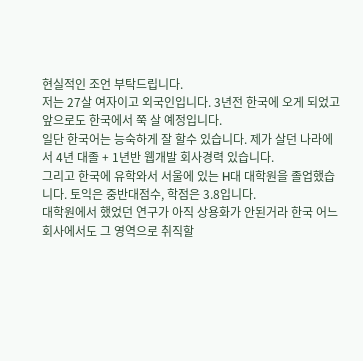현실적인 조언 부탁드립니다.
저는 27살 여자이고 외국인입니다. 3년전 한국에 오게 되었고 앞으로도 한국에서 쭉 살 예정입니다.
일단 한국어는 능숙하게 잘 할수 있습니다. 제가 살던 나라에서 4년 대졸 + 1년반 웹개발 회사경력 있습니다.
그리고 한국에 유학와서 서울에 있는 H대 대학원을 졸업했습니다. 토익은 중반대점수, 학점은 3.8입니다.
대학원에서 했었던 연구가 아직 상용화가 안된거라 한국 어느회사에서도 그 영역으로 취직할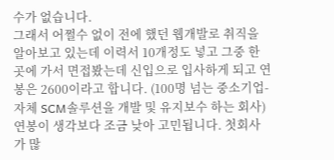수가 없습니다.
그래서 어쩔수 없이 전에 했던 웹개발로 취직을 알아보고 있는데 이력서 10개정도 넣고 그중 한곳에 가서 면접봤는데 신입으로 입사하게 되고 연봉은 2600이라고 합니다. (100명 넘는 중소기업-자체 SCM솔루션을 개발 및 유지보수 하는 회사)
연봉이 생각보다 조금 낮아 고민됩니다. 첫회사가 많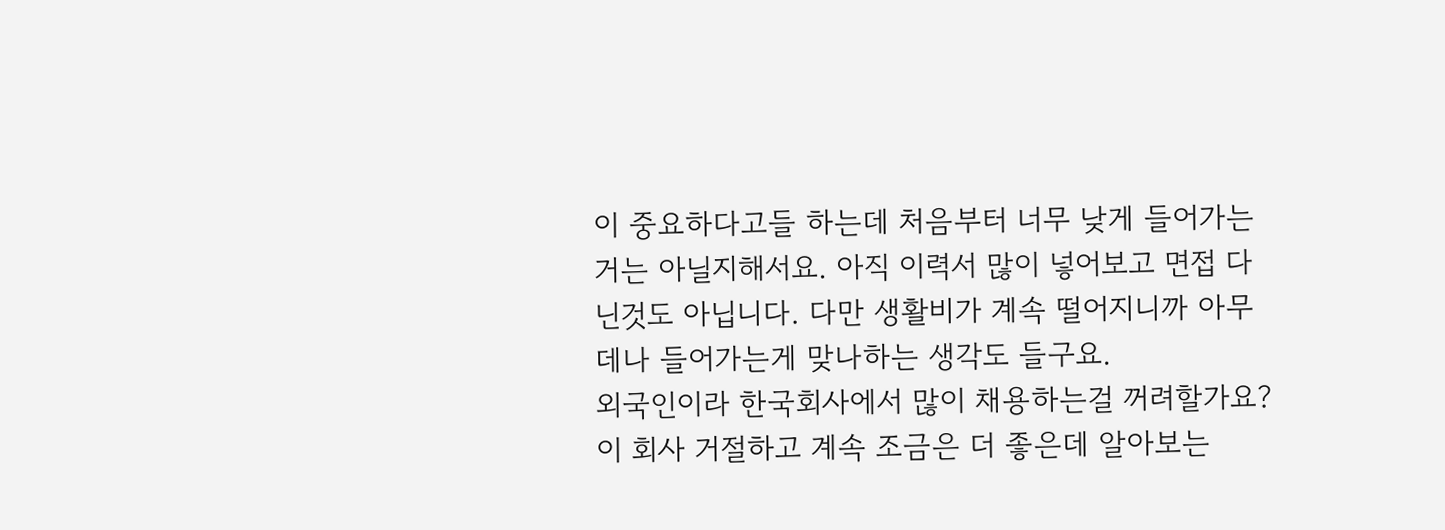이 중요하다고들 하는데 처음부터 너무 낮게 들어가는거는 아닐지해서요. 아직 이력서 많이 넣어보고 면접 다닌것도 아닙니다. 다만 생활비가 계속 떨어지니까 아무데나 들어가는게 맞나하는 생각도 들구요.
외국인이라 한국회사에서 많이 채용하는걸 꺼려할가요?
이 회사 거절하고 계속 조금은 더 좋은데 알아보는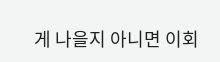게 나을지 아니면 이회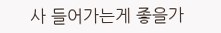사 들어가는게 좋을가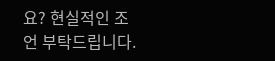요? 현실적인 조언 부탁드립니다.